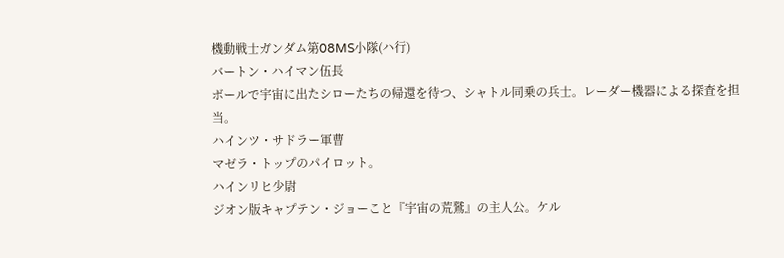機動戦士ガンダム第08MS小隊(ハ行)
バートン・ハイマン伍長
ボールで宇宙に出たシローたちの帰還を待つ、シャトル同乗の兵士。レーダー機器による探査を担当。
ハインツ・サドラー軍曹
マゼラ・トップのパイロット。
ハインリヒ少尉
ジオン版キャプテン・ジョーこと『宇宙の荒鷲』の主人公。ケル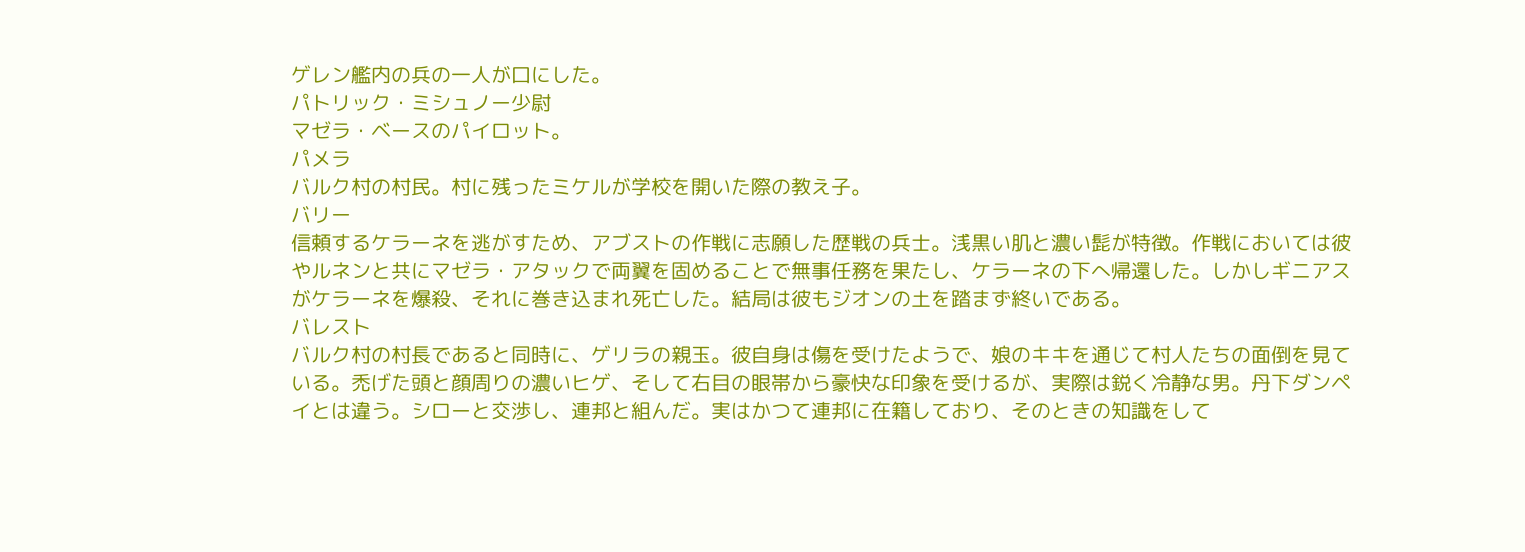ゲレン艦内の兵の一人が口にした。
パトリック・ミシュノー少尉
マゼラ・ベースのパイロット。
パメラ
バルク村の村民。村に残ったミケルが学校を開いた際の教え子。
バリー
信頼するケラーネを逃がすため、アブストの作戦に志願した歴戦の兵士。浅黒い肌と濃い髭が特徴。作戦においては彼やルネンと共にマゼラ・アタックで両翼を固めることで無事任務を果たし、ケラーネの下へ帰還した。しかしギニアスがケラーネを爆殺、それに巻き込まれ死亡した。結局は彼もジオンの土を踏まず終いである。
バレスト
バルク村の村長であると同時に、ゲリラの親玉。彼自身は傷を受けたようで、娘のキキを通じて村人たちの面倒を見ている。禿げた頭と顔周りの濃いヒゲ、そして右目の眼帯から豪快な印象を受けるが、実際は鋭く冷静な男。丹下ダンペイとは違う。シローと交渉し、連邦と組んだ。実はかつて連邦に在籍しており、そのときの知識をして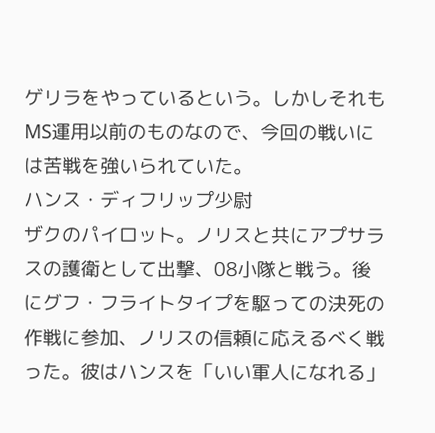ゲリラをやっているという。しかしそれもMS運用以前のものなので、今回の戦いには苦戦を強いられていた。
ハンス・ディフリップ少尉
ザクのパイロット。ノリスと共にアプサラスの護衛として出撃、08小隊と戦う。後にグフ・フライトタイプを駆っての決死の作戦に参加、ノリスの信頼に応えるべく戦った。彼はハンスを「いい軍人になれる」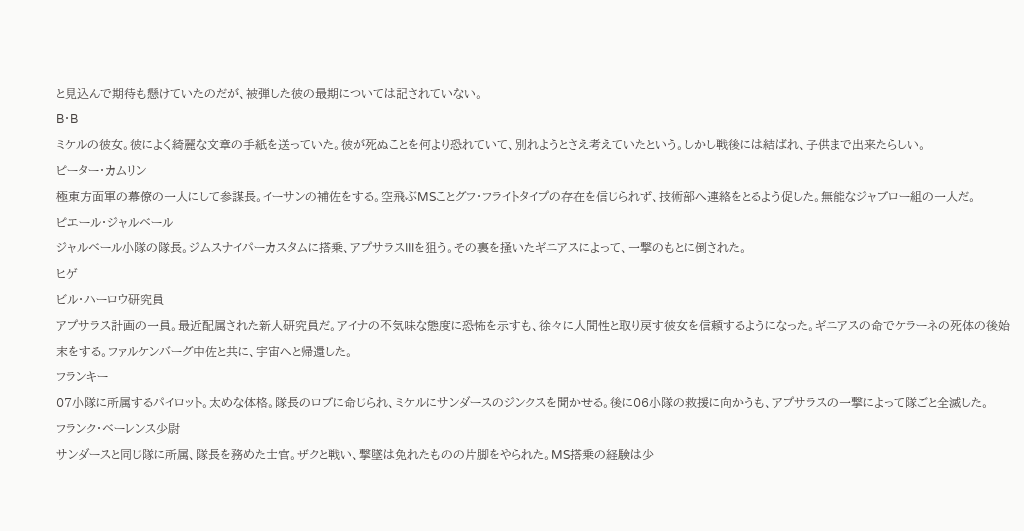と見込んで期待も懸けていたのだが、被弾した彼の最期については記されていない。
B・B
ミケルの彼女。彼によく綺麗な文章の手紙を送っていた。彼が死ぬことを何より恐れていて、別れようとさえ考えていたという。しかし戦後には結ばれ、子供まで出来たらしい。
ピーター・カムリン
極東方面軍の幕僚の一人にして参謀長。イーサンの補佐をする。空飛ぶMSことグフ・フライトタイプの存在を信じられず、技術部へ連絡をとるよう促した。無能なジャブロー組の一人だ。
ピエール・ジャルベール
ジャルベール小隊の隊長。ジムスナイパーカスタムに搭乗、アプサラスIIIを狙う。その裏を掻いたギニアスによって、一撃のもとに倒された。
ヒゲ
ビル・ハーロウ研究員
アプサラス計画の一員。最近配属された新人研究員だ。アイナの不気味な態度に恐怖を示すも、徐々に人間性と取り戻す彼女を信頼するようになった。ギニアスの命でケラーネの死体の後始末をする。ファルケンバーグ中佐と共に、宇宙へと帰還した。
フランキー
07小隊に所属するパイロット。太めな体格。隊長のロブに命じられ、ミケルにサンダースのジンクスを聞かせる。後に06小隊の救援に向かうも、アプサラスの一撃によって隊ごと全滅した。
フランク・ベーレンス少尉
サンダースと同じ隊に所属、隊長を務めた士官。ザクと戦い、撃墜は免れたものの片脚をやられた。MS搭乗の経験は少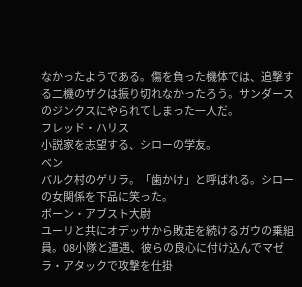なかったようである。傷を負った機体では、追撃する二機のザクは振り切れなかったろう。サンダースのジンクスにやられてしまった一人だ。
フレッド・ハリス
小説家を志望する、シローの学友。
ベン
バルク村のゲリラ。「歯かけ」と呼ばれる。シローの女関係を下品に笑った。
ボーン・アブスト大尉
ユーリと共にオデッサから敗走を続けるガウの乗組員。08小隊と遭遇、彼らの良心に付け込んでマゼラ・アタックで攻撃を仕掛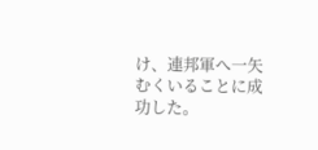け、連邦軍へ一矢むくいることに成功した。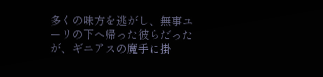多くの味方を逃がし、無事ユーリの下へ帰った彼らだったが、ギニアスの魔手に掛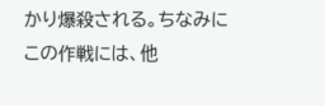かり爆殺される。ちなみにこの作戦には、他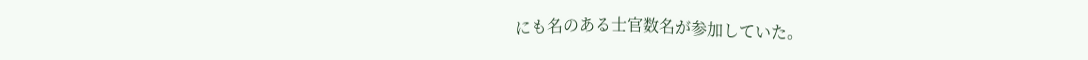にも名のある士官数名が参加していた。